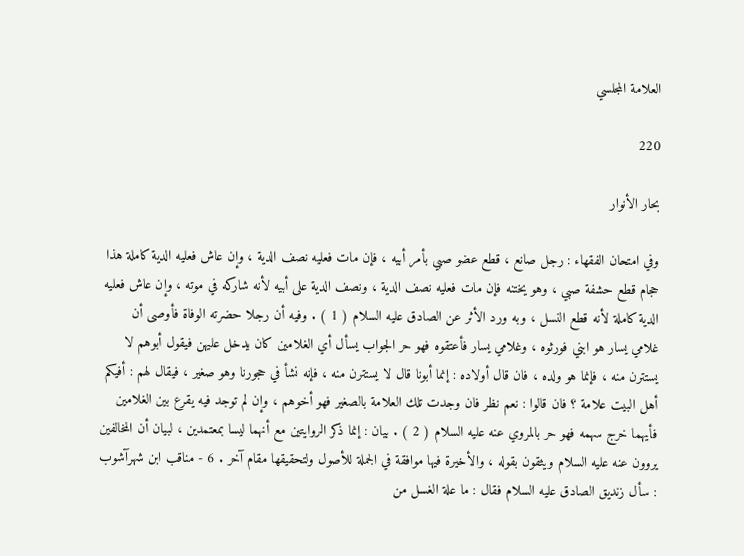العلامة المجلسي

220

بحار الأنوار

وفي امتحان الفقهاء : رجل صانع ، قطع عضو صبي بأمر أبيه ، فإن مات فعليه نصف الدية ، وإن عاش فعليه الدية كاملة هذا حجام قطع حشفة صبي ، وهو يختنه فإن مات فعليه نصف الدية ، ونصف الدية على أبيه لأنه شاركه في موته ، وإن عاش فعليه الدية كاملة لأنه قطع النسل ، وبه ورد الأثر عن الصادق عليه السلام ( 1 ) . وفيه أن رجلا حضرته الوفاة فأوصى أن غلامي يسار هو ابني فورثوه ، وغلامي يسار فأعتقوه فهو حر الجواب يسأل أي الغلامين كان يدخل عليهن فيقول أبوهم لا يستترن منه ، فإنما هو ولده ، فان قال أولاده : إنما أبونا قال لا يستترن منه ، فإنه نشأ في حجورنا وهو صغير ، فيقال لهم : أفيكم أهل البيت علامة ؟ فان قالوا : نعم نظر فان وجدت تلك العلامة بالصغير فهو أخوهم ، وإن لم توجد فيه يقرع بين الغلامين فأيهما خرج سهمه فهو حر بالمروي عنه عليه السلام ( 2 ) . بيان : إنما ذكر الروايتين مع أنهما ليسا بمعتمدين ، لبيان أن المخالفين يروون عنه عليه السلام ويثقون بقوله ، والأخيرة فيها موافقة في الجملة للأصول ولتحقيقها مقام آخر . 6 - مناقب ابن شهرآشوب : سأل زنديق الصادق عليه السلام فقال : ما علة الغسل من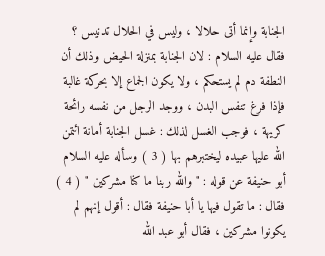الجنابة وإنما أتى حلالا ، وليس في الحلال تدنيس ؟ فقال عليه السلام : لان الجنابة بمنزلة الحيض وذلك أن النطفة دم لم يستحكم ، ولا يكون الجماع إلا بحركة غالبة فإذا فرغ تنفس البدن ، ووجد الرجل من نفسه رائحة كريهة ، فوجب الغسل لذلك : غسل الجنابة أمانة ائتمن الله عليها عبيده ليختبرهم بها ( 3 ) وسأله عليه السلام أبو حنيفة عن قوله : " والله ربنا ما كنا مشركين " ( 4 ) فقال : ما تقول فيها يا أبا حنيفة فقال : أقول إنهم لم يكونوا مشركين ، فقال أبو عبد الله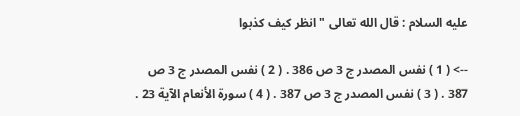عليه السلام : قال الله تعالى " انظر كيف كذبوا

--> ( 1 ) نفس المصدر ج 3 ص 386 . ( 2 ) نفس المصدر ج 3 ص 387 . ( 3 ) نفس المصدر ج 3 ص 387 . ( 4 ) سورة الأنعام الآية 23 .